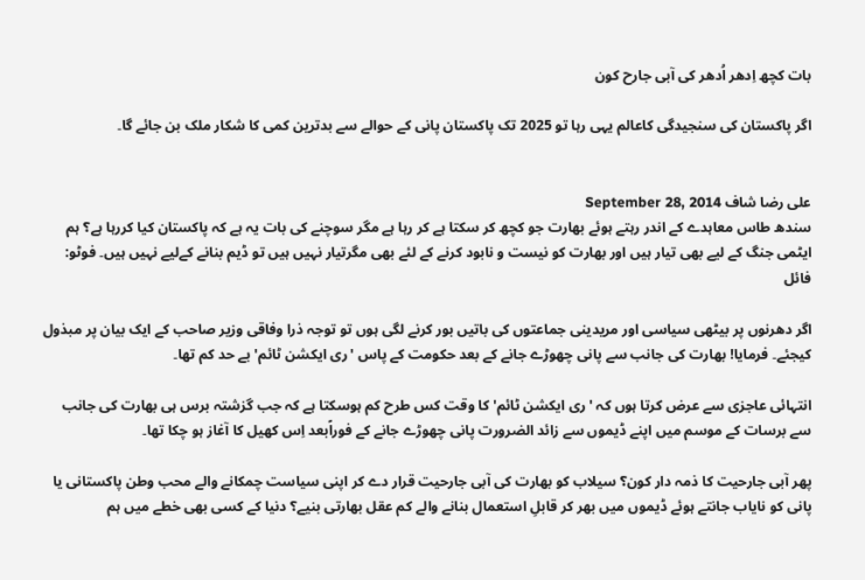بات کچھ اِدھر اُدھر کی آبی جارح کون

اگر پاکستان کی سنجیدگی کاعالم یہی رہا تو 2025 تک پاکستان پانی کے حوالے سے بدترین کمی کا شکار ملک بن جائے گا۔


علی رضا شاف September 28, 2014
سندھ طاس معاہدے کے اندر رہتے ہوئے بھارت جو کچھ کر سکتا ہے کر رہا ہے مگر سوچنے کی بات یہ ہے کہ پاکستان کیا کررہا ہے؟ ہم ایٹمی جنگ کے لیے بھی تیار ہیں اور بھارت کو نیست و نابود کرنے کے لئے بھی مگرتیار نہیں ہیں تو ڈیم بنانے کےلیے نہیں ہیں۔ فوٹو: فائل

اگر دھرنوں پر بیٹھی سیاسی اور مریدینی جماعتوں کی باتیں بور کرنے لگی ہوں تو توجہ ذرا وفاقی وزیر صاحب کے ایک بیان پر مبذول کیجئے۔ فرمایا! بھارت کی جانب سے پانی چھوڑے جانے کے بعد حکومت کے پاس 'ری ایکشن ٹائم' بے حد کم تھا۔

انتہائی عاجزی سے عرض کرتا ہوں کہ 'ری ایکشن ٹائم' کا وقت کس طرح کم ہوسکتا ہے کہ جب گزشتہ برس ہی بھارت کی جانب سے برسات کے موسم میں اپنے ڈیموں سے زائد الضرورت پانی چھوڑے جانے کے فوراًبعد اِس کھیل کا آغاز ہو چکا تھا۔

پھر آبی جارحیت کا ذمہ دار کون؟ سیلاب کو بھارت کی آبی جارحیت قرار دے کر اپنی سیاست چمکانے والے محب وطن پاکستانی یا پانی کو نایاب جانتے ہوئے ڈیموں میں بھر کر قابلِ استعمال بنانے والے کم عقل بھارتی بنیے؟ دنیا کے کسی بھی خطے میں ہم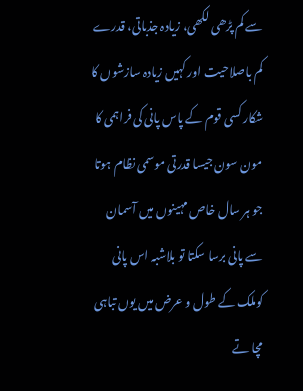سے کم پڑھی لکھی، زیادہ جذباتی، قدرے کم باصلاحیت اور کہیں زیادہ سازشوں کا شکار کسی قوم کے پاس پانی کی فراہمی کا مون سون جیسا قدرتی موسمی نظام ہوتا جو ہر سال خاص مہینوں میں آسمان سے پانی برسا سکتا تو بلاشبہ اس پانی کوملک کے طول و عرض میں یوں تباہی مچا تے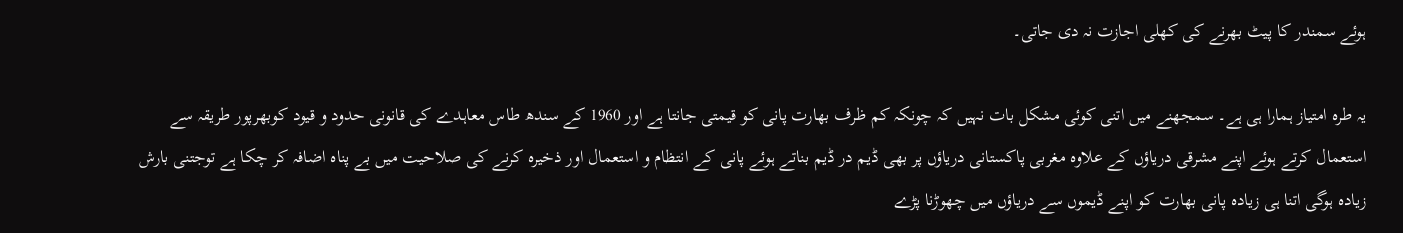ہوئے سمندر کا پیٹ بھرنے کی کھلی اجازت نہ دی جاتی۔

یہ طرہ امتیاز ہمارا ہی ہے۔ سمجھنے میں اتنی کوئی مشکل بات نہیں کہ چونکہ کم ظرف بھارت پانی کو قیمتی جانتا ہے اور 1960 کے سندھ طاس معاہدے کی قانونی حدود و قیود کوبھرپور طریقہ سے استعمال کرتے ہوئے اپنے مشرقی دریاؤں کے علاوہ مغربی پاکستانی دریاؤں پر بھی ڈیم در ڈیم بناتے ہوئے پانی کے انتظام و استعمال اور ذخیرہ کرنے کی صلاحیت میں بے پناہ اضافہ کر چکا ہے توجتنی بارش زیادہ ہوگی اتنا ہی زیادہ پانی بھارت کو اپنے ڈیموں سے دریاؤں میں چھوڑنا پڑے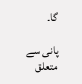گا۔

پانی سے متعلق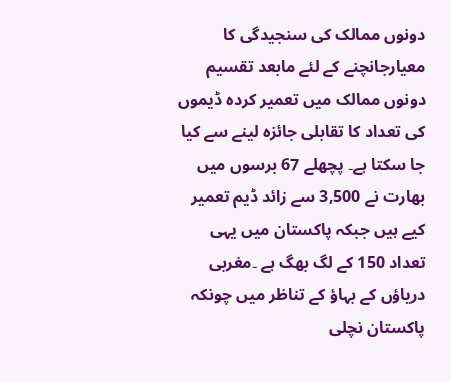دونوں ممالک کی سنجیدگی کا معیارجانچنے کے لئے مابعد تقسیم دونوں ممالک میں تعمیر کردہ ڈیموں کی تعداد کا تقابلی جائزہ لینے سے کیا جا سکتا ہے۔ پچھلے 67 برسوں میں بھارت نے 3,500 سے زائد ڈیم تعمیر کیے ہیں جبکہ پاکستان میں یہی تعداد 150 کے لگ بھگ ہے ۔مغربی دریاؤں کے بہاؤ کے تناظر میں چونکہ پاکستان نچلی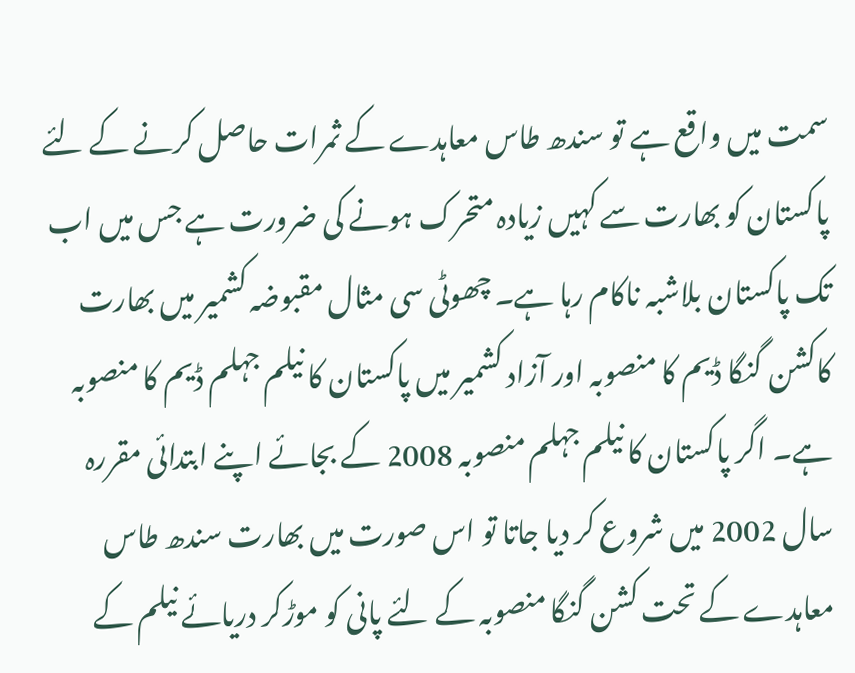سمت میں واقع ہے تو سندھ طاس معاہدے کے ثمرات حاصل کرنے کے لئے پاکستان کو بھارت سے کہیں زیادہ متحرک ہونے کی ضرورت ہے جس میں اب تک پاکستان بلاشبہ ناکام رہا ہے۔ چھوٹی سی مثال مقبوضہ کشمیر میں بھارت کاکشن گنگا ڈیم کا منصوبہ اور آزاد کشمیر میں پاکستان کا نیلم جہلم ڈیم کا منصوبہ ہے۔ اگر پاکستان کا نیلم جہلم منصوبہ 2008 کے بجائے اپنے ابتدائی مقررہ سال 2002 میں شروع کر دیا جاتا تو اس صورت میں بھارت سندھ طاس معاہدے کے تحت کشن گنگا منصوبہ کے لئے پانی کو موڑکر دریائے نیلم کے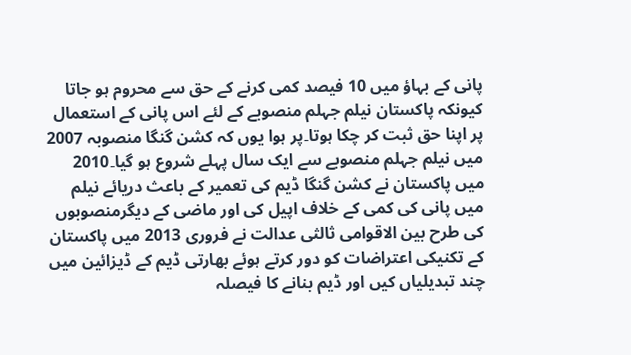پانی کے بہاؤ میں 10 فیصد کمی کرنے کے حق سے محروم ہو جاتا کیونکہ پاکستان نیلم جہلم منصوبے کے لئے اس پانی کے استعمال پر اپنا حق ثبت کر چکا ہوتا۔پر ہوا یوں کہ کشن گنگا منصوبہ 2007 میں نیلم جہلم منصوبے سے ایک سال پہلے شروع ہو گیا۔2010 میں پاکستان نے کشن گنگا ڈیم کی تعمیر کے باعث دریائے نیلم میں پانی کی کمی کے خلاف اپیل کی اور ماضی کے دیگرمنصوبوں کی طرح بین الاقوامی ثالثی عدالت نے فروری 2013 میں پاکستان کے تکنیکی اعتراضات کو دور کرتے ہوئے بھارتی ڈیم کے ڈیزائین میں چند تبدیلیاں کیں اور ڈیم بنانے کا فیصلہ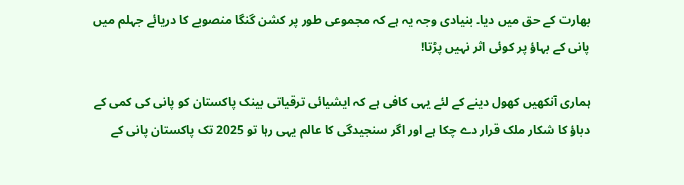بھارت کے حق میں دیا۔ بنیادی وجہ یہ ہے کہ مجموعی طور پر کشن گنگا منصوبے کا دریائے جہلم میں پانی کے بہاؤ پر کوئی اثر نہیں پڑتا!

ہماری آنکھیں کھول دینے کے لئے یہی کافی ہے کہ ایشیائی ترقیاتی بینک پاکستان کو پانی کی کمی کے دباؤ کا شکار ملک قرار دے چکا ہے اور اگر سنجیدگی کا عالم یہی رہا تو 2025 تک پاکستان پانی کے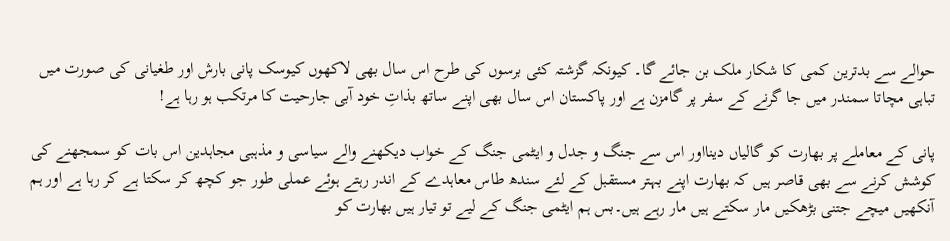حوالے سے بدترین کمی کا شکار ملک بن جائے گا۔ کیونکہ گزشتہ کئی برسوں کی طرح اس سال بھی لاکھوں کیوسک پانی بارش اور طغیانی کی صورت میں تباہی مچاتا سمندر میں جا گرنے کے سفر پر گامزن ہے اور پاکستان اس سال بھی اپنے ساتھ بذاتِ خود آبی جارحیت کا مرتکب ہو رہا ہے!

پانی کے معاملے پر بھارت کو گالیاں دینااور اس سے جنگ و جدل و ایٹمی جنگ کے خواب دیکھنے والے سیاسی و مذہبی مجاہدین اس بات کو سمجھنے کی کوشش کرنے سے بھی قاصر ہیں کہ بھارت اپنے بہتر مستقبل کے لئے سندھ طاس معاہدے کے اندر رہتے ہوئے عملی طور جو کچھ کر سکتا ہے کر رہا ہے اور ہم آنکھیں میچے جتنی بڑھکیں مار سکتے ہیں مار رہے ہیں۔بس ہم ایٹمی جنگ کے لیے تو تیار ہیں بھارت کو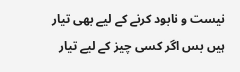نیست و نابود کرنے کے لیے بھی تیار ہیں بس اگر کسی چیز کے لیے تیار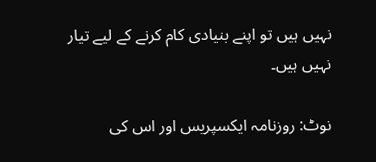نہیں ہیں تو اپنے بنیادی کام کرنے کے لیے تیار نہیں ہیں۔

نوٹ: روزنامہ ایکسپریس اور اس کی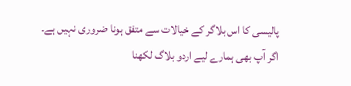پالیسی کا اس بلاگر کے خیالات سے متفق ہونا ضروری نہیں ہے۔
اگر آپ بھی ہمارے لیے اردو بلاگ لکھنا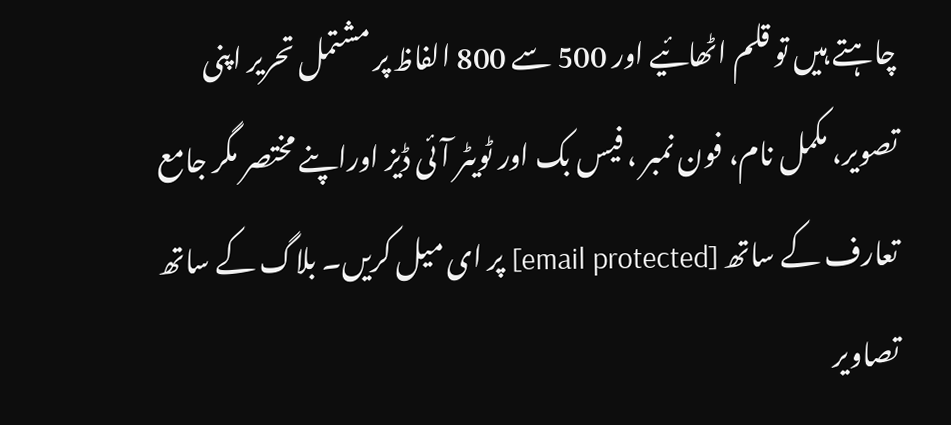چاہتے ہیں تو قلم اٹھائیے اور 500 سے 800 الفاظ پر مشتمل تحریر اپنی تصویر، مکمل نام، فون نمبر ، فیس بک اور ٹویٹر آئی ڈیز اوراپنے مختصر مگر جامع تعارف کے ساتھ [email protected] پر ای میل کریں۔ بلاگ کے ساتھ تصاویر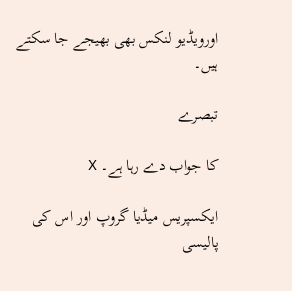اورویڈیو لنکس بھی بھیجے جا سکتے ہیں۔

تبصرے

کا جواب دے رہا ہے۔ X

ایکسپریس میڈیا گروپ اور اس کی پالیسی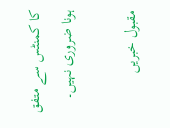کا کمنٹس سے متفق ہونا ضروری نہیں۔

مقبول خبریں